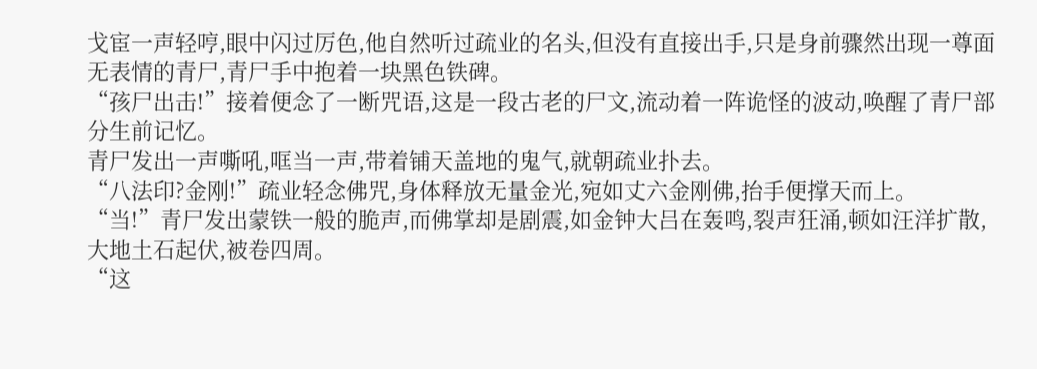戈宦一声轻哼,眼中闪过厉色,他自然听过疏业的名头,但没有直接出手,只是身前骤然出现一尊面无表情的青尸,青尸手中抱着一块黑色铁碑。
“孩尸出击!”接着便念了一断咒语,这是一段古老的尸文,流动着一阵诡怪的波动,唤醒了青尸部分生前记忆。
青尸发出一声嘶吼,哐当一声,带着铺天盖地的鬼气,就朝疏业扑去。
“八法印?金刚!”疏业轻念佛咒,身体释放无量金光,宛如丈六金刚佛,抬手便撑天而上。
“当!”青尸发出蒙铁一般的脆声,而佛掌却是剧震,如金钟大吕在轰鸣,裂声狂涌,顿如汪洋扩散,大地土石起伏,被卷四周。
“这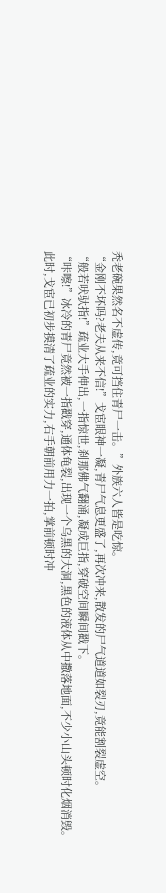秃老碗果然名不虚传,竟可挡住青尸一击。”外族六人皆是吃惊。
“金刚不坏吗?老夫从来不信!”戈宦眼神一凝,青尸气息更盛了,再次冲来,散发的尸气道道如裂刃,竟能割裂虚空。
“般若吠驮指!”疏业大手伸出,一指惊世,刹那佛气翻涌,凝成巨指,穿破空间瞬间戳下。
“咔嚓!”冰冷的青尸竟然被一指戳穿,通体龟裂,出现一个乌黑的大洞,黑色的液体从中撒落地面,不少小山头顿时化烟消毁。
此时,戈宦已初步摸清了疏业的实力,右手朝前用力一拍,掌前顿时冲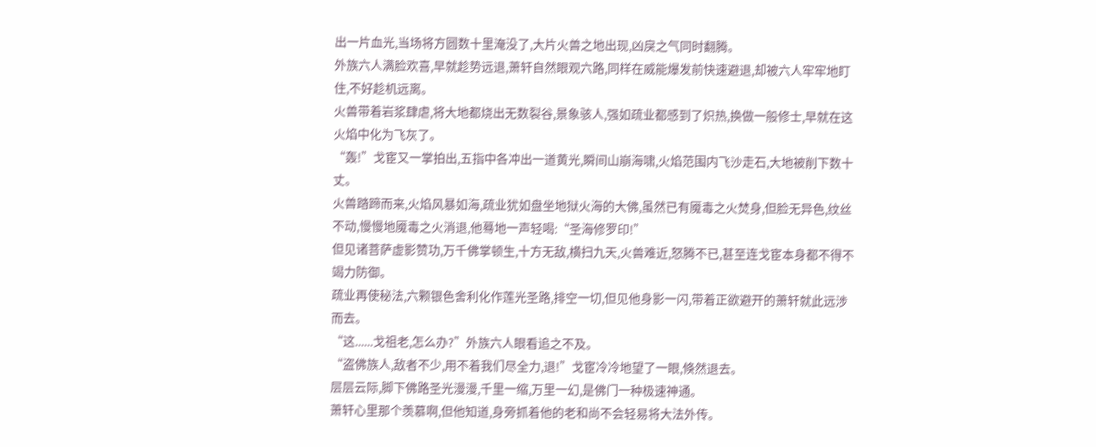出一片血光,当场将方圆数十里淹没了,大片火兽之地出现,凶戾之气同时翻腾。
外族六人满脸欢喜,早就趁势远退,萧轩自然眼观六路,同样在威能爆发前快速避退,却被六人牢牢地盯住,不好趁机远离。
火兽带着岩浆肆虐,将大地都烧出无数裂谷,景象骇人,强如疏业都感到了炽热,换做一般修士,早就在这火焰中化为飞灰了。
“轰!”戈宦又一掌拍出,五指中各冲出一道黄光,瞬间山崩海啸,火焰范围内飞沙走石,大地被削下数十丈。
火兽踏蹄而来,火焰风暴如海,疏业犹如盘坐地狱火海的大佛,虽然已有魇毒之火焚身,但脸无异色,纹丝不动,慢慢地魇毒之火消退,他蓦地一声轻喝:“圣海修罗印!”
但见诸菩萨虚影赞功,万千佛掌顿生,十方无敌,横扫九天,火兽难近,怒腾不已,甚至连戈宦本身都不得不竭力防御。
疏业再使秘法,六颗银色舍利化作莲光圣路,排空一切,但见他身影一闪,带着正欲避开的萧轩就此远涉而去。
“这......戈祖老,怎么办?”外族六人眼看追之不及。
“盗佛族人,敌者不少,用不着我们尽全力,退!”戈宦冷冷地望了一眼,倏然退去。
层层云际,脚下佛路圣光漫漫,千里一缩,万里一幻,是佛门一种极速神通。
萧轩心里那个羡慕啊,但他知道,身旁抓着他的老和尚不会轻易将大法外传。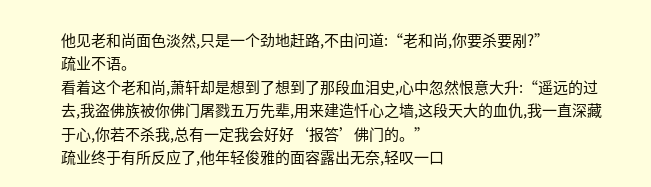他见老和尚面色淡然,只是一个劲地赶路,不由问道:“老和尚,你要杀要剐?”
疏业不语。
看着这个老和尚,萧轩却是想到了想到了那段血泪史,心中忽然恨意大升:“遥远的过去,我盗佛族被你佛门屠戮五万先辈,用来建造忏心之墙,这段天大的血仇,我一直深藏于心,你若不杀我,总有一定我会好好‘报答’佛门的。”
疏业终于有所反应了,他年轻俊雅的面容露出无奈,轻叹一口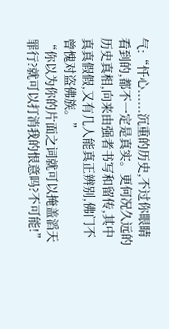气:“忏心......沉重的历史,不过你眼睛看到的,都不一定是真实。更何况久远的历史真相,向来由强者书写和留传,其中真真假假,又有几人能真正辨别,佛门不曾愧对盗佛族。”
“你以为你的片面之词就可以掩盖滔天罪行?就可以打消我的恨意吗?不可能!”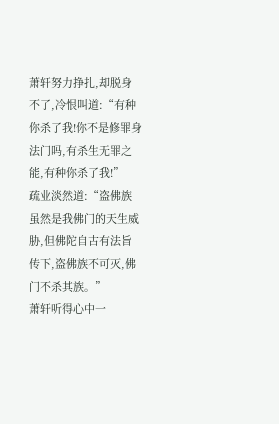萧轩努力挣扎,却脱身不了,冷恨叫道:“有种你杀了我!你不是修罪身法门吗,有杀生无罪之能,有种你杀了我!”
疏业淡然道:“盗佛族虽然是我佛门的天生威胁,但佛陀自古有法旨传下,盗佛族不可灭,佛门不杀其族。”
萧轩听得心中一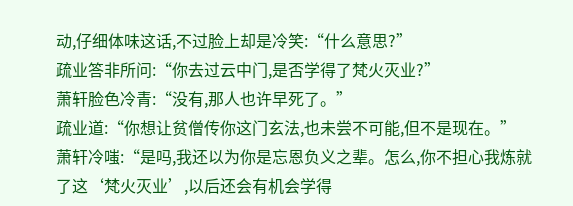动,仔细体味这话,不过脸上却是冷笑:“什么意思?”
疏业答非所问:“你去过云中门,是否学得了梵火灭业?”
萧轩脸色冷青:“没有,那人也许早死了。”
疏业道:“你想让贫僧传你这门玄法,也未尝不可能,但不是现在。”
萧轩冷嗤:“是吗,我还以为你是忘恩负义之辈。怎么,你不担心我炼就了这‘梵火灭业’,以后还会有机会学得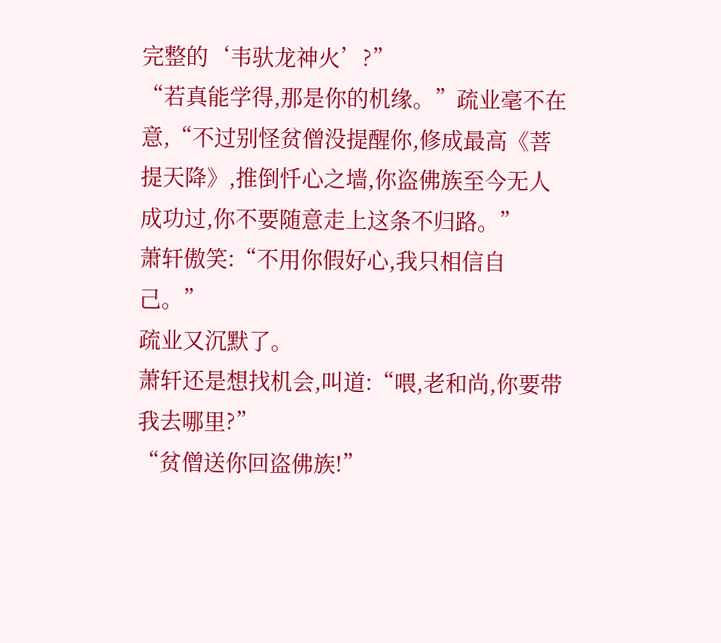完整的‘韦驮龙神火’?”
“若真能学得,那是你的机缘。”疏业毫不在意,“不过别怪贫僧没提醒你,修成最高《菩提天降》,推倒忏心之墙,你盗佛族至今无人成功过,你不要随意走上这条不归路。”
萧轩傲笑:“不用你假好心,我只相信自己。”
疏业又沉默了。
萧轩还是想找机会,叫道:“喂,老和尚,你要带我去哪里?”
“贫僧送你回盗佛族!”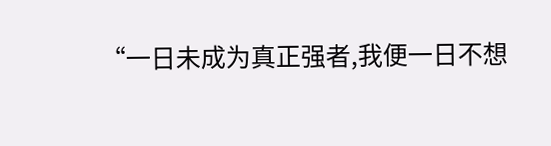“一日未成为真正强者,我便一日不想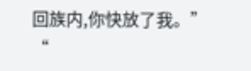回族内,你快放了我。”
“